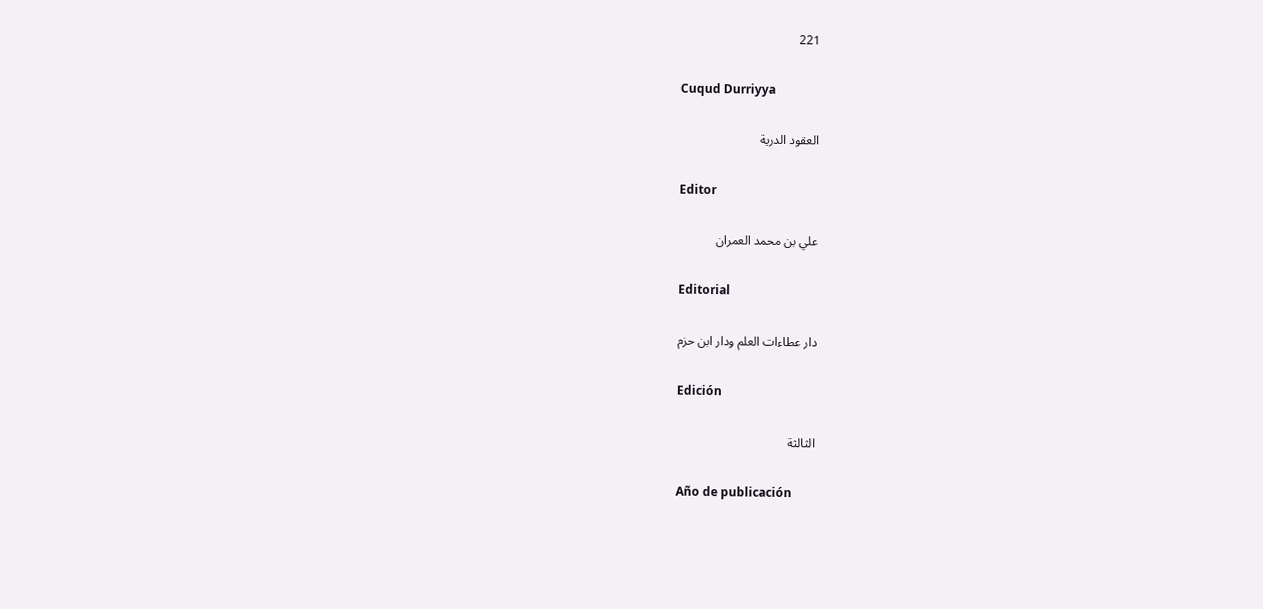221

Cuqud Durriyya

العقود الدرية

Editor

علي بن محمد العمران

Editorial

دار عطاءات العلم ودار ابن حزم

Edición

الثالثة

Año de publicación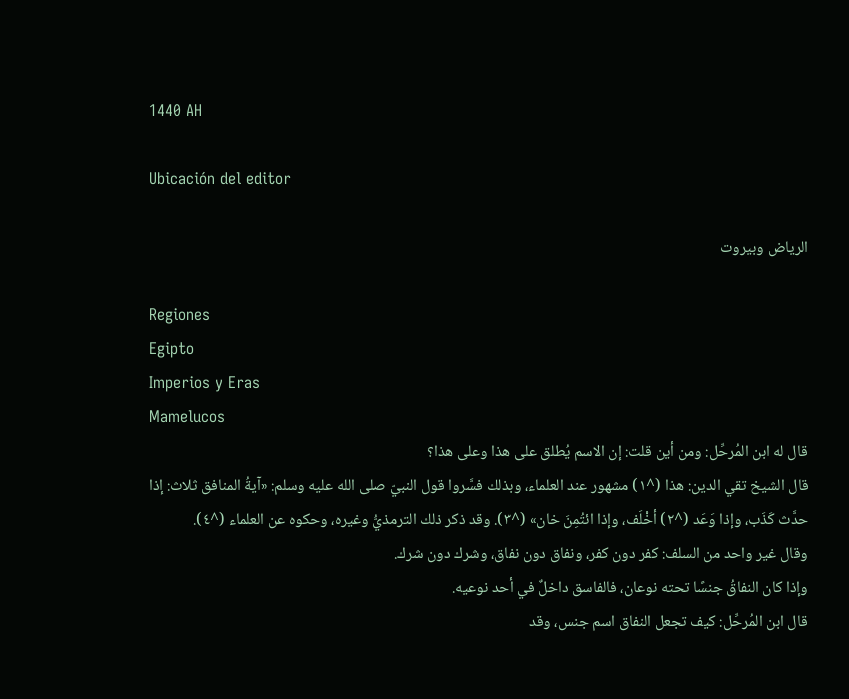1440 AH

Ubicación del editor

الرياض وبيروت

Regiones
Egipto
Imperios y Eras
Mamelucos
قال له ابن المُرحِّل: ومن أين قلت: إن الاسم يُطلق على هذا وعلى هذا؟
قال الشيخ تقي الدين: هذا (^١) مشهور عند العلماء، وبذلك فسَّروا قول النبيّ صلى الله عليه وسلم: «آيةُ المنافق ثلاث: إذا حدَّث كَذَب، وإذا وَعَد (^٢) أخْلَف، وإذا ائتُمِنَ خان» (^٣). وقد ذكر ذلك الترمذيُّ وغيره، وحكوه عن العلماء (^٤).
وقال غير واحد من السلف: كفر دون كفر، ونفاق دون نفاق، وشرك دون شرك.
وإذا كان النفاقُ جنسًا تحته نوعان، فالفاسق داخلٌ في أحد نوعيه.
قال ابن المُرحِّل: كيف تجعل النفاق اسم جنس، وقد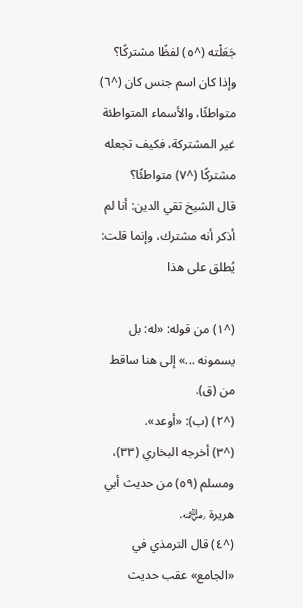جَعَلْته (^٥) لفظًا مشتركًا؟ وإذا كان اسم جنس كان (^٦) متواطئًا، والأسماء المتواطئة غير المشتركة، فكيف تجعله مشتركًا (^٧) متواطئًا؟
قال الشيخ تقي الدين: أنا لم أذكر أنه مشترك، وإنما قلت: يُطلق على هذا

(^١) من قوله: «له: بل يسمونه ...» إلى هنا ساقط من (ق).
(^٢) (ب): «أوعد».
(^٣) أخرجه البخاري (٣٣)، ومسلم (٥٩) من حديث أبي هريرة ﵁.
(^٤) قال الترمذي في «الجامع» عقب حديث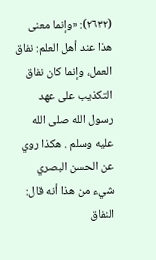(٢٦٣٢): «وإنما معنى هذا عند أهل العلم: نفاق العمل، وإنما كان نفاق التكذيب على عهد رسول الله صلى الله عليه وسلم . هكذا روي عن الحسن البصري شيء من هذا أنه قال: النفاق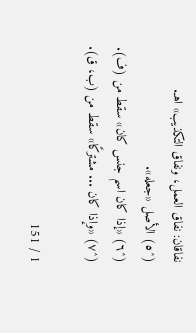نفاقان: نفاق العمل، ونفاق التكذيب» اهـ.
(^٥) الأصل «جعله».
(^٦) «إذا كان اسم جنس كان» سقط من (ف).
(^٧) «وإذا كان ... مشتركًا» سقط من (ب، ق).

1 / 151